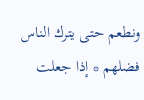ونطعم حتى يترك الناس فضلهم * إذا جعلت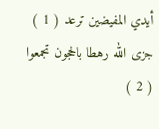أيدي المفيضين ترعد ( 1 )
جزى الله رهطا بالحجون تجمعوا ( 2 )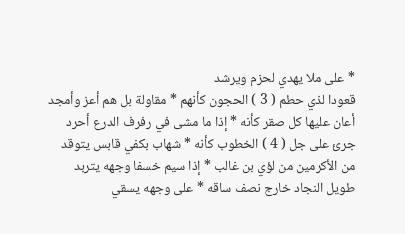* على ملا يهدي لحزم ويرشد
قعودا لذي حطم ( 3 ) الحجون كأنهم * مقاولة بل هم أعز وأمجد
أعان عليها كل صقر كأنه * إذا ما مشى في رفرف الدرع أحرد
جرئ على جل ( 4 ) الخطوب كأنه * شهاب بكفي قابس يتوقد
من الأكرمين من لؤي بن غالب * إذا سيم خسفا وجهه يتربد
طويل النجاد خارج نصف ساقه * على وجهه يسقي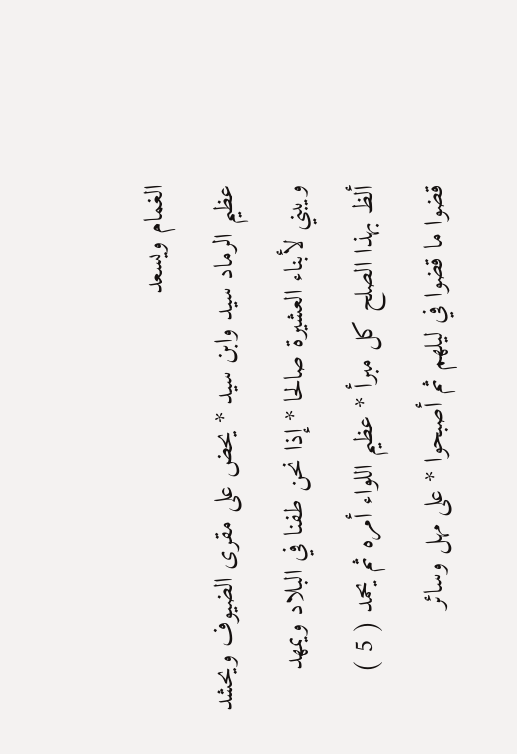الغمام ويسعد
عظيم الرماد سيد وابن سيد * يحض على مقرى الضيوف ويحشد
ويبني لأبناء العشيرة صالحا * إذا نحن طفنا في البلاد ويمهد
ألظ بهذا الصلح كل مبرأ * عظيم اللواء أمره ثم يحمد ( 5 )
قضوا ما قضوا في ليلهم ثم أصبحوا * على مهل وسائر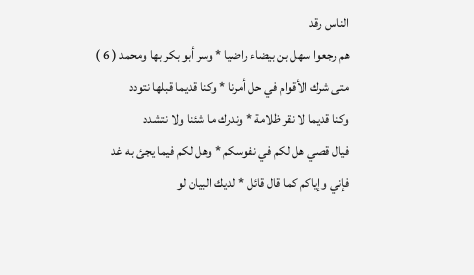الناس رقد
هم رجعوا سهل بن بيضاء راضيا * وسر أبو بكر بها ومحمد ( 6 )
متى شرك الأقوام في حل أمرنا * وكنا قديما قبلها نتودد
وكنا قديما لا نقر ظلامة * وندرك ما شئنا ولا نتشدد
فيال قصي هل لكم في نفوسكم * وهل لكم فيما يجئ به غد
فإني وإياكم كما قال قائل * لديك البيان لو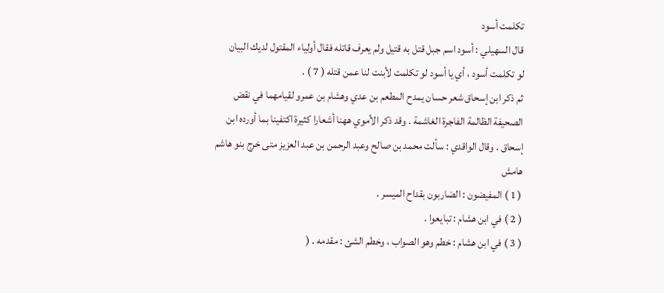تكلمت أسود
قال السهيلي : أسود اسم جبل قتل به قتيل ولم يعرف قاتله فقال أولياء المقتول لديك البيان
لو تكلمت أسود ، أي يا أسود لو تكلمت لأبنت لنا عمن قتله ( 7 ) .
ثم ذكر ابن إسحاق شعر حسان يمدح المطعم بن عدي وهشام بن عمرو لقيامهما في نقض
الصحيفة الظالمة الفاجرة الغاشمة . وقد ذكر الأموي ههنا أشعارا كثيرة اكتفينا بما أورده ابن
إسحاق . وقال الواقدي : سألت محمد بن صالح وعبد الرحمن بن عبد العزيز متى خرج بنو هاشم
هامش
( 1 ) المفيضون : الضاربون بقداح الميسر .
( 2 ) في ابن هشام : تبايعوا .
( 3 ) في ابن هشام : خطم وهو الصواب ، وخطم الشئ : مقدمه . (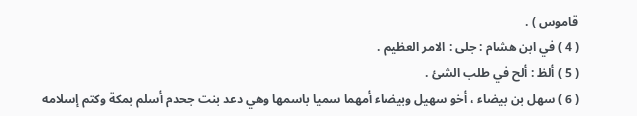قاموس ) .
( 4 ) في ابن هشام : جلى : الامر العظيم .
( 5 ) ألظ : ألح في طلب الشئ .
( 6 ) سهل بن بيضاء ، أخو سهيل وبيضاء أمهما سميا باسمها وهي دعد بنت جحدم أسلم بمكة وكتم إسلامه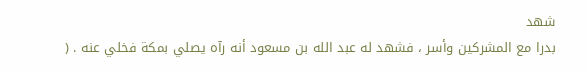شهد
بدرا مع المشركين وأسر ، فشهد له عبد الله بن مسعود أنه رآه يصلي بمكة فخلي عنه . (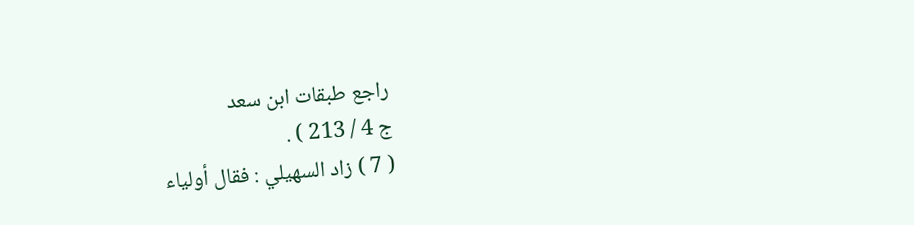راجع طبقات ابن سعد
ج 4 / 213 ) .
( 7 ) زاد السهيلي : فقال أولياء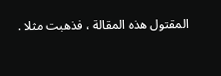المقتول هذه المقالة ، فذهبت مثلا .